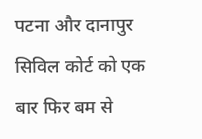पटना और दानापुर सिविल कोर्ट को एक बार फिर बम से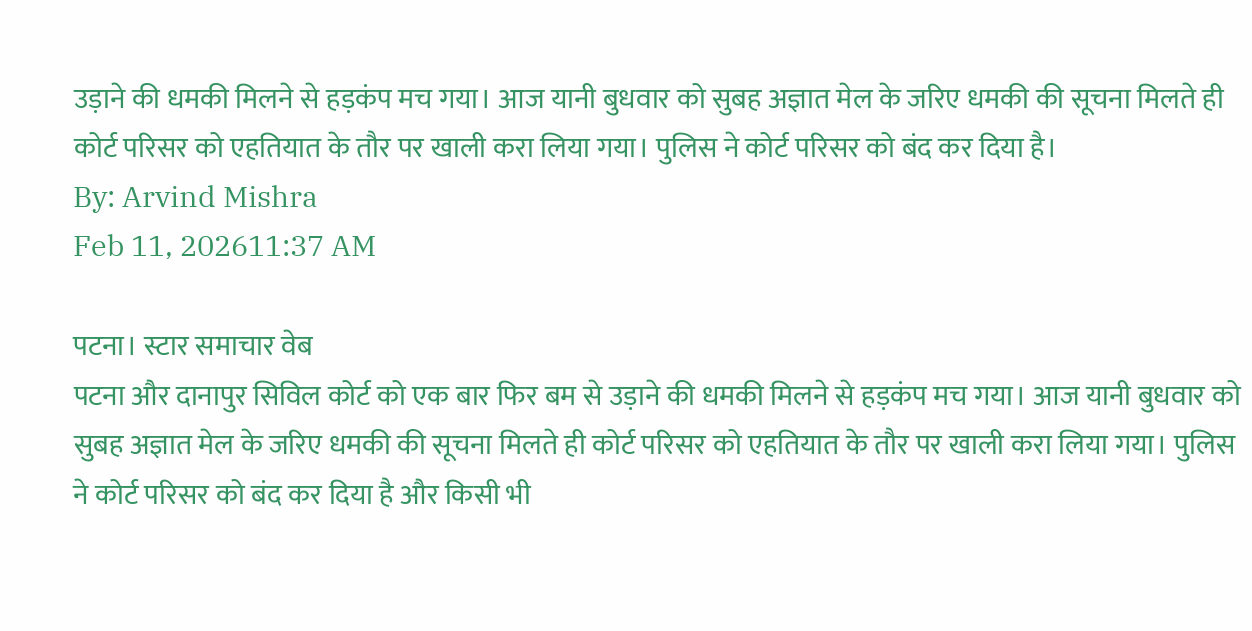उड़ाने की धमकी मिलने से हड़कंप मच गया। आज यानी बुधवार को सुबह अज्ञात मेल के जरिए धमकी की सूचना मिलते ही कोर्ट परिसर को एहतियात के तौर पर खाली करा लिया गया। पुलिस ने कोर्ट परिसर को बंद कर दिया है।
By: Arvind Mishra
Feb 11, 202611:37 AM

पटना। स्टार समाचार वेब
पटना और दानापुर सिविल कोर्ट को एक बार फिर बम से उड़ाने की धमकी मिलने से हड़कंप मच गया। आज यानी बुधवार को सुबह अज्ञात मेल के जरिए धमकी की सूचना मिलते ही कोर्ट परिसर को एहतियात के तौर पर खाली करा लिया गया। पुलिस ने कोर्ट परिसर को बंद कर दिया है और किसी भी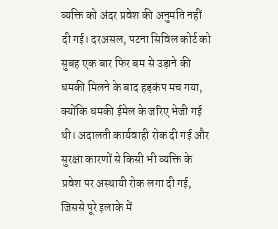व्यक्ति को अंदर प्रवेश की अनुमति नहीं दी गई। दरअसल, पटना सिविल कोर्ट को सुबह एक बार फिर बम से उड़ाने की धमकी मिलने के बाद हड़कंप मच गया, क्योंकि धमकी ईमेल के जरिए भेजी गई थी। अदालती कार्यवाही रोक दी गई और सुरक्षा कारणों से किसी भी व्यक्ति के प्रवेश पर अस्थायी रोक लगा दी गई, जिससे पूरे इलाके में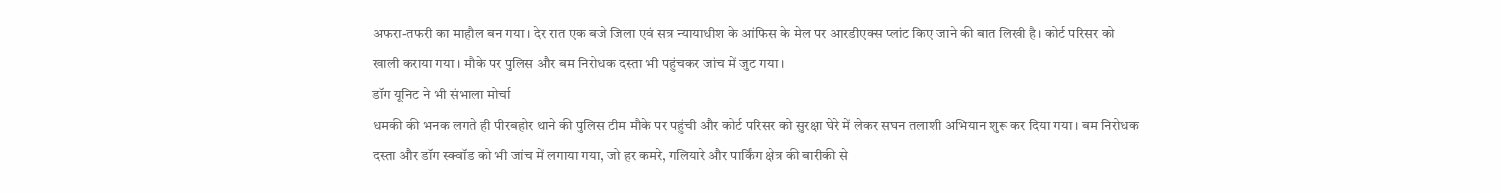अफरा-तफरी का माहौल बन गया। देर रात एक बजे जिला एवं सत्र न्यायाधीश के आंफिस के मेल पर आरडीएक्स प्लांट किए जाने की बात लिखी है। कोर्ट परिसर को खाली कराया गया। मौके पर पुलिस और बम निरोधक दस्ता भी पहुंचकर जांच में जुट गया।
डॉग यूनिट ने भी संभाला मोर्चा
धमकी की भनक लगते ही पीरबहोर थाने की पुलिस टीम मौके पर पहुंची और कोर्ट परिसर को सुरक्षा घेरे में लेकर सघन तलाशी अभियान शुरू कर दिया गया। बम निरोधक दस्ता और डॉग स्क्वॉड को भी जांच में लगाया गया, जो हर कमरे, गलियारे और पार्किंग क्षेत्र की बारीकी से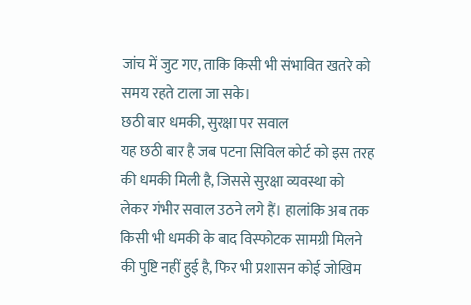जांच में जुट गए, ताकि किसी भी संभावित खतरे को समय रहते टाला जा सके।
छठी बार धमकी, सुरक्षा पर सवाल
यह छठी बार है जब पटना सिविल कोर्ट को इस तरह की धमकी मिली है, जिससे सुरक्षा व्यवस्था को लेकर गंभीर सवाल उठने लगे हैं। हालांकि अब तक किसी भी धमकी के बाद विस्फोटक सामग्री मिलने की पुष्टि नहीं हुई है, फिर भी प्रशासन कोई जोखिम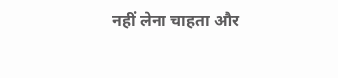नहीं लेना चाहता और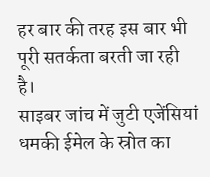हर बार की तरह इस बार भी पूरी सतर्कता बरती जा रही है।
साइबर जांच में जुटी एजेंसियां
धमकी ईमेल के स्रोत का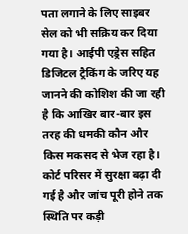पता लगाने के लिए साइबर सेल को भी सक्रिय कर दिया गया है। आईपी एड्रेस सहित डिजिटल ट्रैकिंग के जरिए यह जानने की कोशिश की जा रही है कि आखिर बार-बार इस तरह की धमकी कौन और किस मकसद से भेज रहा है। कोर्ट परिसर में सुरक्षा बढ़ा दी गई है और जांच पूरी होने तक स्थिति पर कड़ी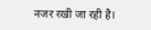नजर रखी जा रही है।